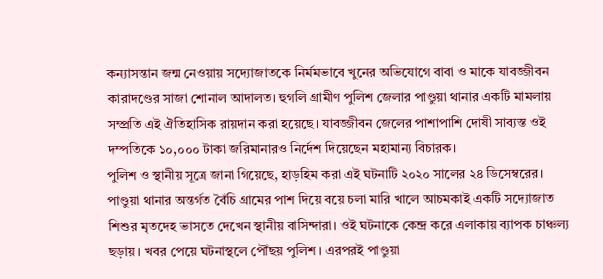কন্যাসন্তান জন্ম নেওয়ায় সদ্যোজাতকে নির্মমভাবে খুনের অভিযোগে বাবা ও মাকে যাবজ্জীবন কারাদণ্ডের সাজা শোনাল আদালত। হুগলি গ্রামীণ পুলিশ জেলার পাণ্ডুয়া থানার একটি মামলায় সম্প্রতি এই ঐতিহাসিক রায়দান করা হয়েছে। যাবজ্জীবন জেলের পাশাপাশি দোষী সাব্যস্ত ওই দম্পতিকে ১০,০০০ টাকা জরিমানারও নির্দেশ দিয়েছেন মহামান্য বিচারক।
পুলিশ ও স্থানীয় সূত্রে জানা গিয়েছে, হাড়হিম করা এই ঘটনাটি ২০২০ সালের ২৪ ডিসেম্বরের। পাণ্ডুয়া থানার অন্তর্গত বৈঁচি গ্রামের পাশ দিয়ে বয়ে চলা মারি খালে আচমকাই একটি সদ্যোজাত শিশুর মৃতদেহ ভাসতে দেখেন স্থানীয় বাসিন্দারা। ওই ঘটনাকে কেন্দ্র করে এলাকায় ব্যাপক চাঞ্চল্য ছড়ায়। খবর পেয়ে ঘটনাস্থলে পৌঁছয় পুলিশ। এরপরই পাণ্ডুয়া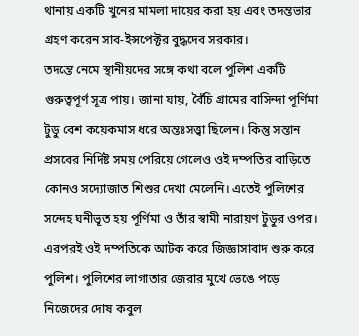থানায় একটি খুনের মামলা দায়ের করা হয় এবং তদন্তভার গ্রহণ করেন সাব-ইন্সপেক্টর বুদ্ধদেব সরকার।
তদন্তে নেমে স্থানীয়দের সঙ্গে কথা বলে পুলিশ একটি গুরুত্বপূর্ণ সূত্র পায়। জানা যায়, বৈঁচি গ্রামের বাসিন্দা পূর্ণিমা টুডু বেশ কয়েকমাস ধরে অন্তঃসত্ত্বা ছিলেন। কিন্তু সন্তান প্রসবের নির্দিষ্ট সময় পেরিয়ে গেলেও ওই দম্পতির বাড়িতে কোনও সদ্যোজাত শিশুর দেখা মেলেনি। এতেই পুলিশের সন্দেহ ঘনীভূত হয় পূর্ণিমা ও তাঁর স্বামী নারায়ণ টুডুর ওপর।
এরপরই ওই দম্পতিকে আটক করে জিজ্ঞাসাবাদ শুরু করে পুলিশ। পুলিশের লাগাতার জেরার মুখে ভেঙে পড়ে নিজেদের দোষ কবুল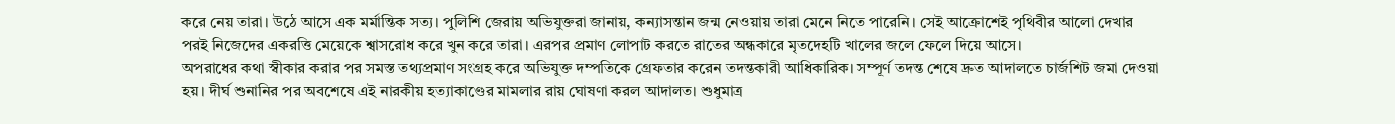করে নেয় তারা। উঠে আসে এক মর্মান্তিক সত্য। পুলিশি জেরায় অভিযুক্তরা জানায়, কন্যাসন্তান জন্ম নেওয়ায় তারা মেনে নিতে পারেনি। সেই আক্রোশেই পৃথিবীর আলো দেখার পরই নিজেদের একরত্তি মেয়েকে শ্বাসরোধ করে খুন করে তারা। এরপর প্রমাণ লোপাট করতে রাতের অন্ধকারে মৃতদেহটি খালের জলে ফেলে দিয়ে আসে।
অপরাধের কথা স্বীকার করার পর সমস্ত তথ্যপ্রমাণ সংগ্রহ করে অভিযুক্ত দম্পতিকে গ্রেফতার করেন তদন্তকারী আধিকারিক। সম্পূর্ণ তদন্ত শেষে দ্রুত আদালতে চার্জশিট জমা দেওয়া হয়। দীর্ঘ শুনানির পর অবশেষে এই নারকীয় হত্যাকাণ্ডের মামলার রায় ঘোষণা করল আদালত। শুধুমাত্র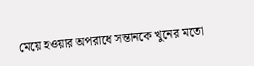মেয়ে হওয়ার অপরাধে সন্তানকে খুনের মতো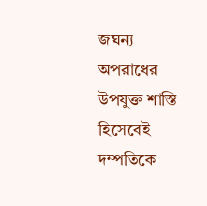জঘন্য অপরাধের উপযুক্ত শাস্তি হিসেবেই দম্পতিকে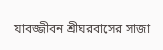যাবজ্জীবন শ্রীঘরবাসের সাজা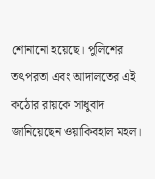শোনানো হয়েছে। পুলিশের তৎপরতা এবং আদালতের এই কঠোর রায়কে সাধুবাদ জানিয়েছেন ওয়াকিবহাল মহল।